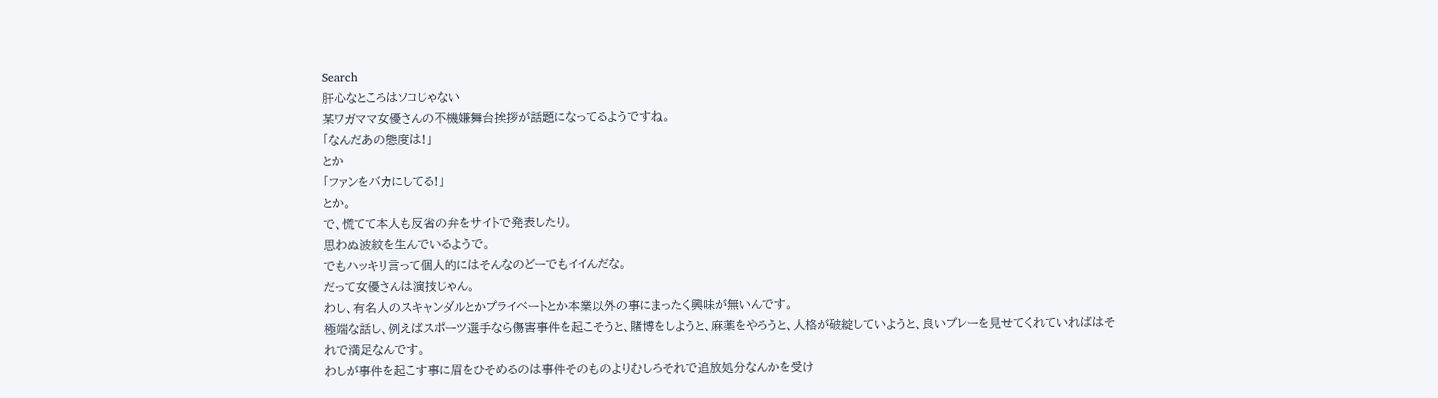Search
肝心なところはソコじゃない
某ワガママ女優さんの不機嫌舞台挨拶が話題になってるようですね。
「なんだあの態度は!」
とか
「ファンをバカにしてる!」
とか。
で、慌てて本人も反省の弁をサイトで発表したり。
思わぬ波紋を生んでいるようで。
でもハッキリ言って個人的にはそんなのどーでもイイんだな。
だって女優さんは演技じゃん。
わし、有名人のスキャンダルとかプライベートとか本業以外の事にまったく興味が無いんです。
極端な話し、例えばスポーツ選手なら傷害事件を起こそうと、賭博をしようと、麻薬をやろうと、人格が破綻していようと、良いプレーを見せてくれていればはそれで満足なんです。
わしが事件を起こす事に眉をひそめるのは事件そのものよりむしろそれで追放処分なんかを受け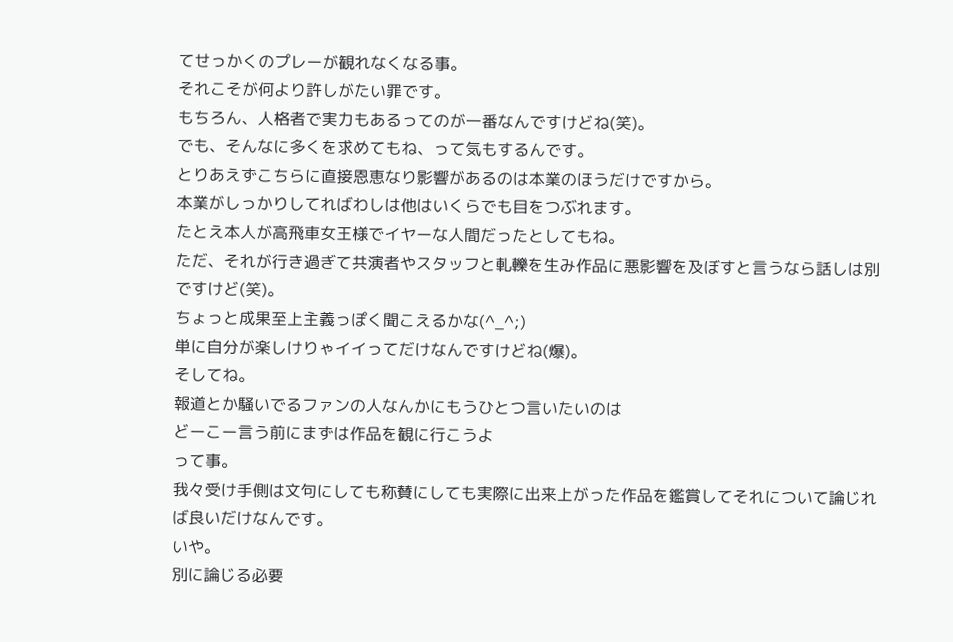てせっかくのプレーが観れなくなる事。
それこそが何より許しがたい罪です。
もちろん、人格者で実力もあるってのが一番なんですけどね(笑)。
でも、そんなに多くを求めてもね、って気もするんです。
とりあえずこちらに直接恩恵なり影響があるのは本業のほうだけですから。
本業がしっかりしてればわしは他はいくらでも目をつぶれます。
たとえ本人が高飛車女王様でイヤーな人間だったとしてもね。
ただ、それが行き過ぎて共演者やスタッフと軋轢を生み作品に悪影響を及ぼすと言うなら話しは別ですけど(笑)。
ちょっと成果至上主義っぽく聞こえるかな(^_^;)
単に自分が楽しけりゃイイってだけなんですけどね(爆)。
そしてね。
報道とか騒いでるファンの人なんかにもうひとつ言いたいのは
どーこー言う前にまずは作品を観に行こうよ
って事。
我々受け手側は文句にしても称賛にしても実際に出来上がった作品を鑑賞してそれについて論じれば良いだけなんです。
いや。
別に論じる必要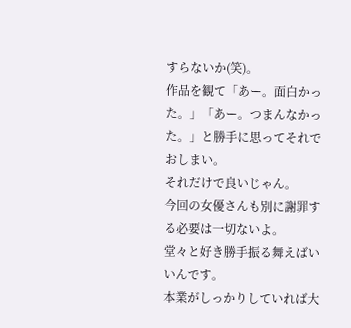すらないか(笑)。
作品を観て「あー。面白かった。」「あー。つまんなかった。」と勝手に思ってそれでおしまい。
それだけで良いじゃん。
今回の女優さんも別に謝罪する必要は一切ないよ。
堂々と好き勝手振る舞えばいいんです。
本業がしっかりしていれば大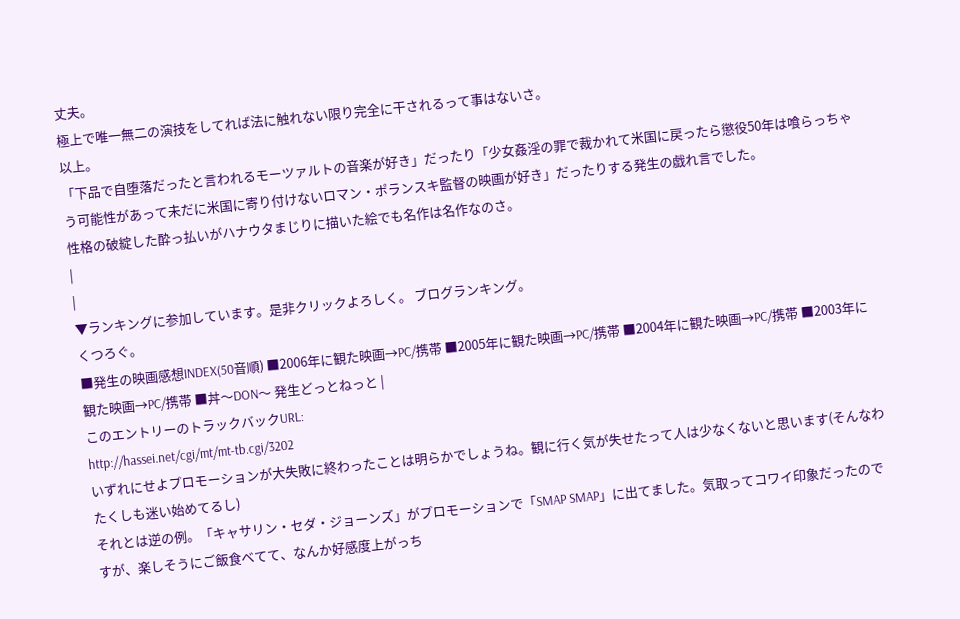丈夫。
極上で唯一無二の演技をしてれば法に触れない限り完全に干されるって事はないさ。
以上。
「下品で自堕落だったと言われるモーツァルトの音楽が好き」だったり「少女姦淫の罪で裁かれて米国に戻ったら懲役50年は喰らっちゃう可能性があって未だに米国に寄り付けないロマン・ポランスキ監督の映画が好き」だったりする発生の戯れ言でした。
性格の破綻した酔っ払いがハナウタまじりに描いた絵でも名作は名作なのさ。
|
|
▼ランキングに参加しています。是非クリックよろしく。 ブログランキング。
くつろぐ。
■発生の映画感想INDEX(50音順) ■2006年に観た映画→PC/携帯 ■2005年に観た映画→PC/携帯 ■2004年に観た映画→PC/携帯 ■2003年に観た映画→PC/携帯 ■丼〜DON〜 発生どっとねっと |
このエントリーのトラックバックURL:
http://hassei.net/cgi/mt/mt-tb.cgi/3202
いずれにせよプロモーションが大失敗に終わったことは明らかでしょうね。観に行く気が失せたって人は少なくないと思います(そんなわたくしも迷い始めてるし)
それとは逆の例。「キャサリン・セダ・ジョーンズ」がプロモーションで「SMAP SMAP」に出てました。気取ってコワイ印象だったのですが、楽しそうにご飯食べてて、なんか好感度上がっち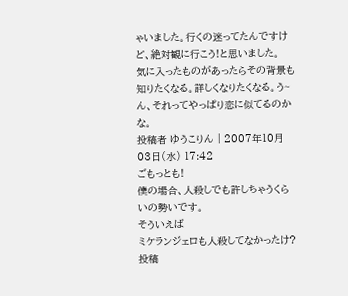ゃいました。行くの迷ってたんですけど、絶対観に行こう!と思いました。
気に入ったものがあったらその背景も知りたくなる。詳しくなりたくなる。う~ん、それってやっぱり恋に似てるのかな。
投稿者 ゆうこりん | 2007年10月03日(水) 17:42
ごもっとも!
僕の場合、人殺しでも許しちゃうくらいの勢いです。
そういえば
ミケランジェロも人殺してなかったけ?
投稿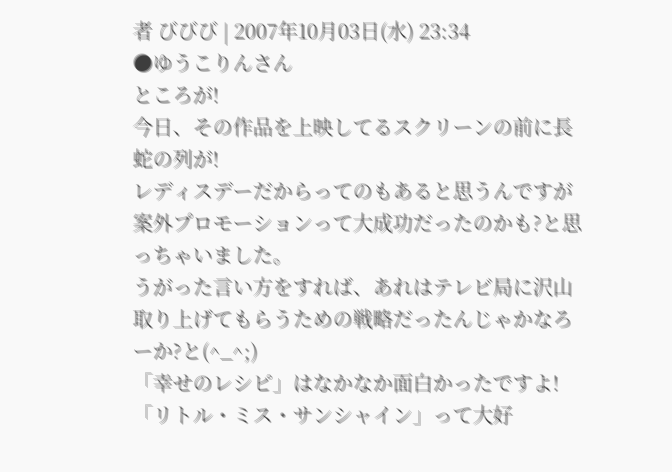者 びびび | 2007年10月03日(水) 23:34
●ゆうこりんさん
ところが!
今日、その作品を上映してるスクリーンの前に長蛇の列が!
レディスデーだからってのもあると思うんですが案外プロモーションって大成功だったのかも?と思っちゃいました。
うがった言い方をすれば、あれはテレビ局に沢山取り上げてもらうための戦略だったんじゃかなろーか?と(^_^;)
「幸せのレシピ」はなかなか面白かったですよ!
「リトル・ミス・サンシャイン」って大好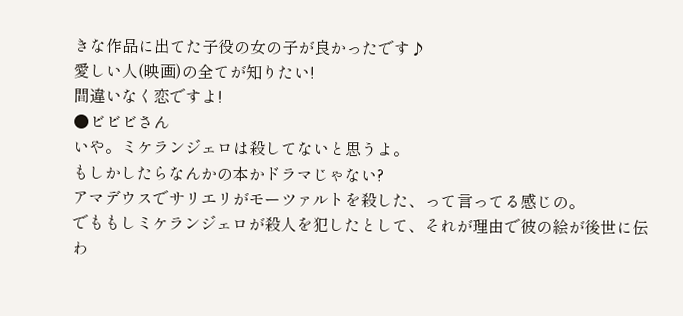きな作品に出てた子役の女の子が良かったです♪
愛しい人(映画)の全てが知りたい!
間違いなく恋ですよ!
●ビビビさん
いや。ミケランジェロは殺してないと思うよ。
もしかしたらなんかの本かドラマじゃない?
アマデウスでサリエリがモーツァルトを殺した、って言ってる感じの。
でももしミケランジェロが殺人を犯したとして、それが理由で彼の絵が後世に伝わ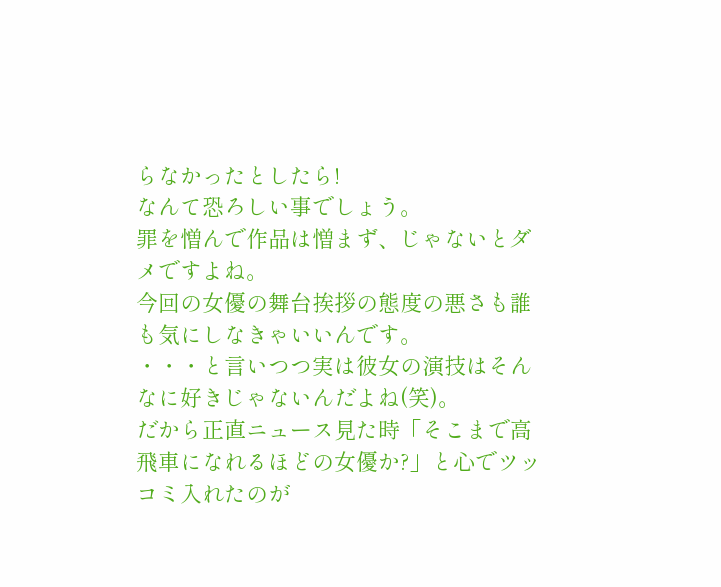らなかったとしたら!
なんて恐ろしい事でしょう。
罪を憎んで作品は憎まず、じゃないとダメですよね。
今回の女優の舞台挨拶の態度の悪さも誰も気にしなきゃいいんです。
・・・と言いつつ実は彼女の演技はそんなに好きじゃないんだよね(笑)。
だから正直ニュース見た時「そこまで高飛車になれるほどの女優か?」と心でツッコミ入れたのが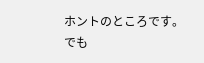ホントのところです。
でも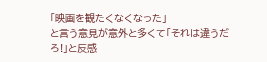「映画を観たくなくなった」
と言う意見が意外と多くて「それは違うだろ!」と反感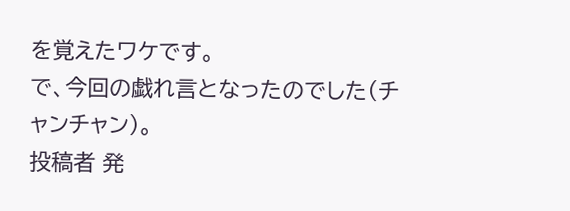を覚えたワケです。
で、今回の戯れ言となったのでした(チャンチャン)。
投稿者 発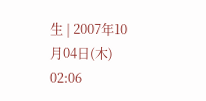生 | 2007年10月04日(木) 02:06